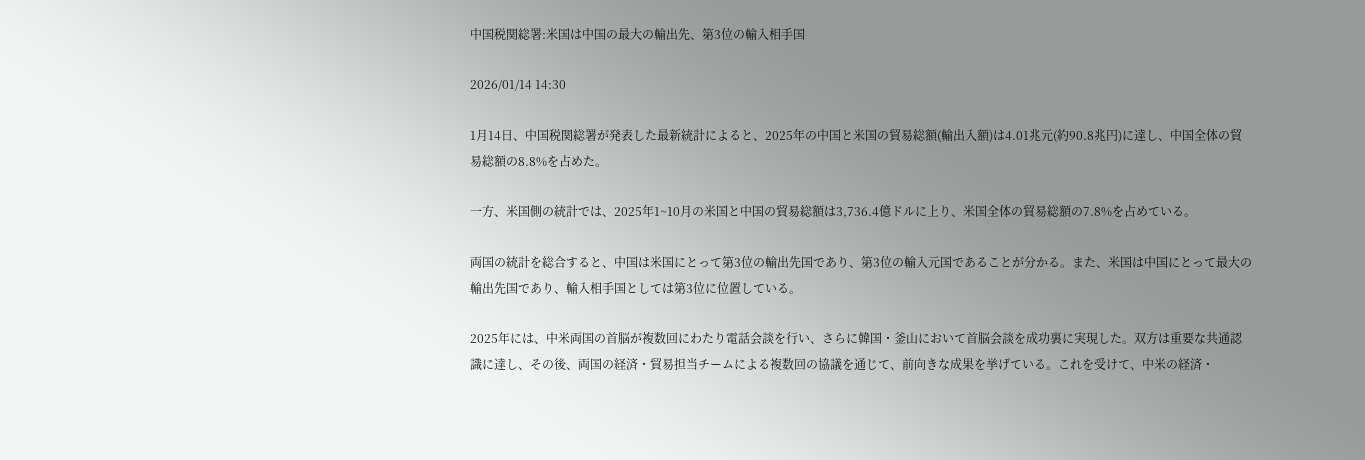中国税関総署:米国は中国の最大の輸出先、第3位の輸入相手国

2026/01/14 14:30

1月14日、中国税関総署が発表した最新統計によると、2025年の中国と米国の貿易総額(輸出入額)は4.01兆元(約90.8兆円)に達し、中国全体の貿易総額の8.8%を占めた。

一方、米国側の統計では、2025年1~10月の米国と中国の貿易総額は3,736.4億ドルに上り、米国全体の貿易総額の7.8%を占めている。

両国の統計を総合すると、中国は米国にとって第3位の輸出先国であり、第3位の輸入元国であることが分かる。また、米国は中国にとって最大の輸出先国であり、輸入相手国としては第3位に位置している。

2025年には、中米両国の首脳が複数回にわたり電話会談を行い、さらに韓国・釜山において首脳会談を成功裏に実現した。双方は重要な共通認識に達し、その後、両国の経済・貿易担当チームによる複数回の協議を通じて、前向きな成果を挙げている。これを受けて、中米の経済・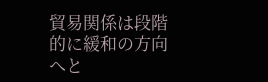貿易関係は段階的に緩和の方向へと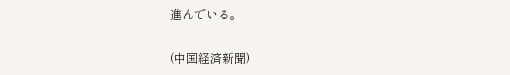進んでいる。

(中国経済新聞)